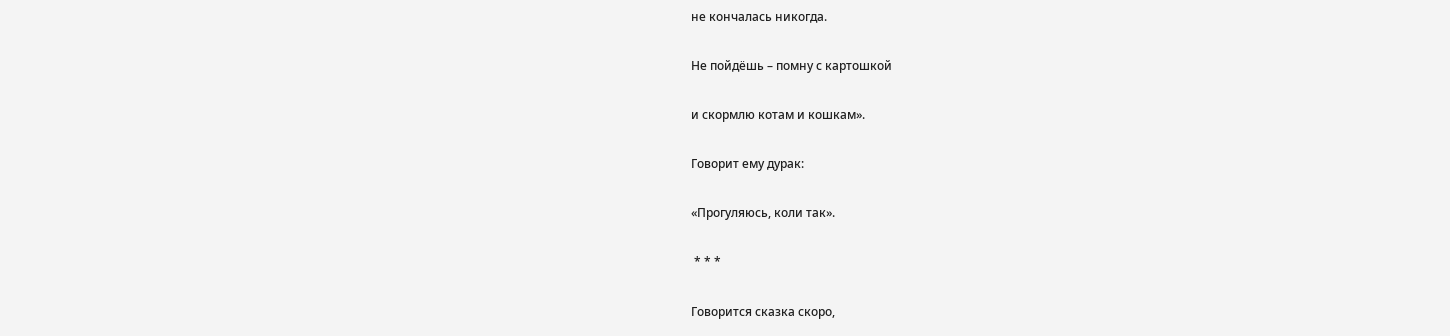не кончалась никогда.

Не пойдёшь – помну с картошкой

и скормлю котам и кошкам».

Говорит ему дурак:

«Прогуляюсь, коли так».

 * * *

Говорится сказка скоро,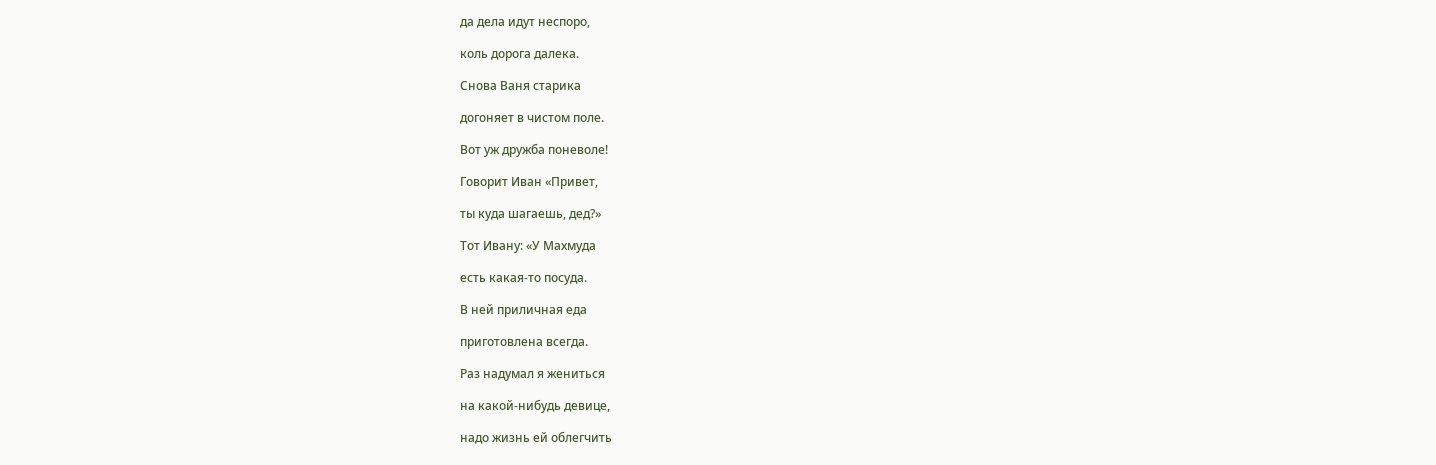да дела идут неспоро,

коль дорога далека.

Снова Ваня старика

догоняет в чистом поле.

Вот уж дружба поневоле!

Говорит Иван «Привет,

ты куда шагаешь, дед?»

Тот Ивану: «У Махмуда

есть какая-то посуда.

В ней приличная еда

приготовлена всегда.

Раз надумал я жениться

на какой-нибудь девице,

надо жизнь ей облегчить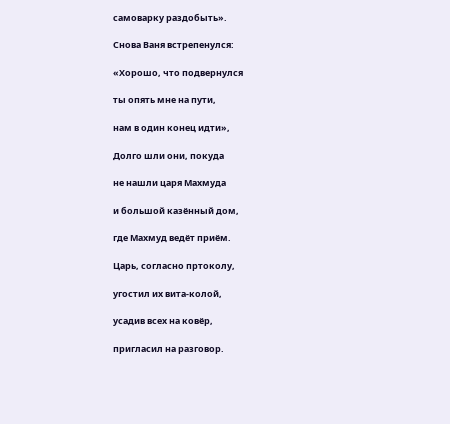самоварку раздобыть».

Снова Ваня встрепенулся:

«Хорошо, что подвернулся

ты опять мне на пути,

нам в один конец идти»,

Долго шли они, покуда

не нашли царя Махмуда

и большой казённый дом,

где Махмуд ведёт приём.

Царь, согласно пртоколу,

угостил их вита-колой,

усадив всех на ковёр,

пригласил на разговор.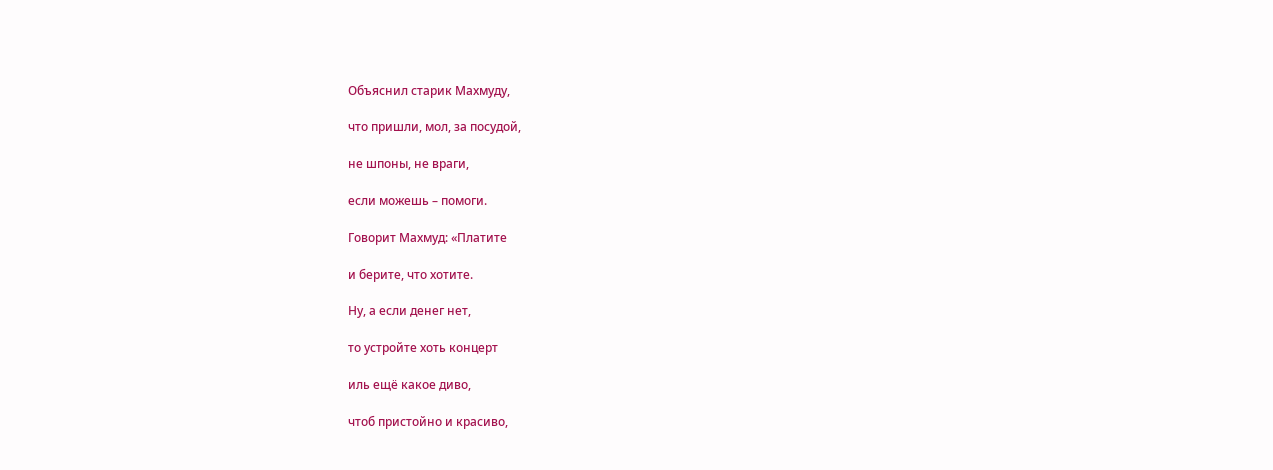Объяснил старик Махмуду,

что пришли, мол, за посудой,

не шпоны, не враги,

если можешь – помоги.

Говорит Махмуд: «Платите

и берите, что хотите.

Ну, а если денег нет,

то устройте хоть концерт

иль ещё какое диво,

чтоб пристойно и красиво,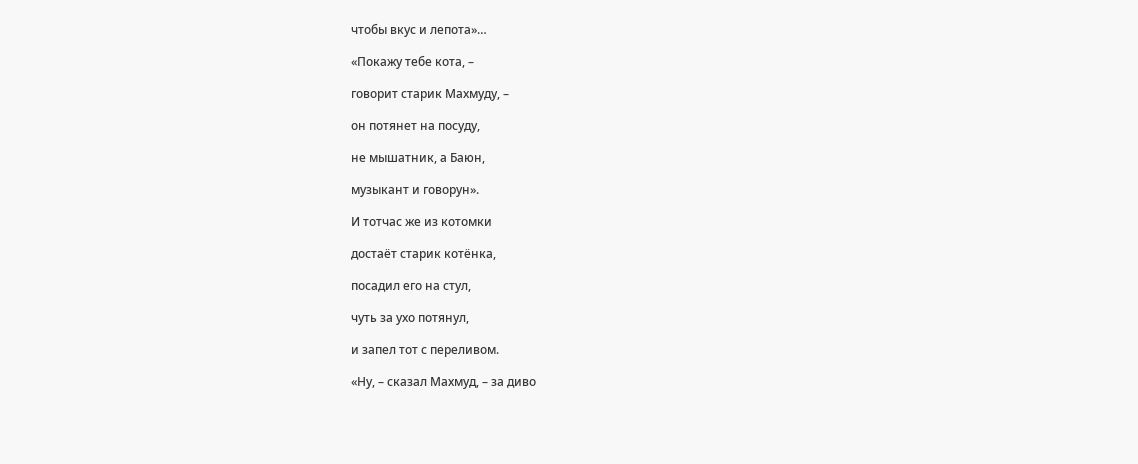чтобы вкус и лепота»…

«Покажу тебе кота, –

говорит старик Махмуду, –

он потянет на посуду,

не мышатник, а Баюн,

музыкант и говорун».

И тотчас же из котомки

достаёт старик котёнка,

посадил его на стул,

чуть за ухо потянул,

и запел тот с переливом.

«Ну, – сказал Махмуд, – за диво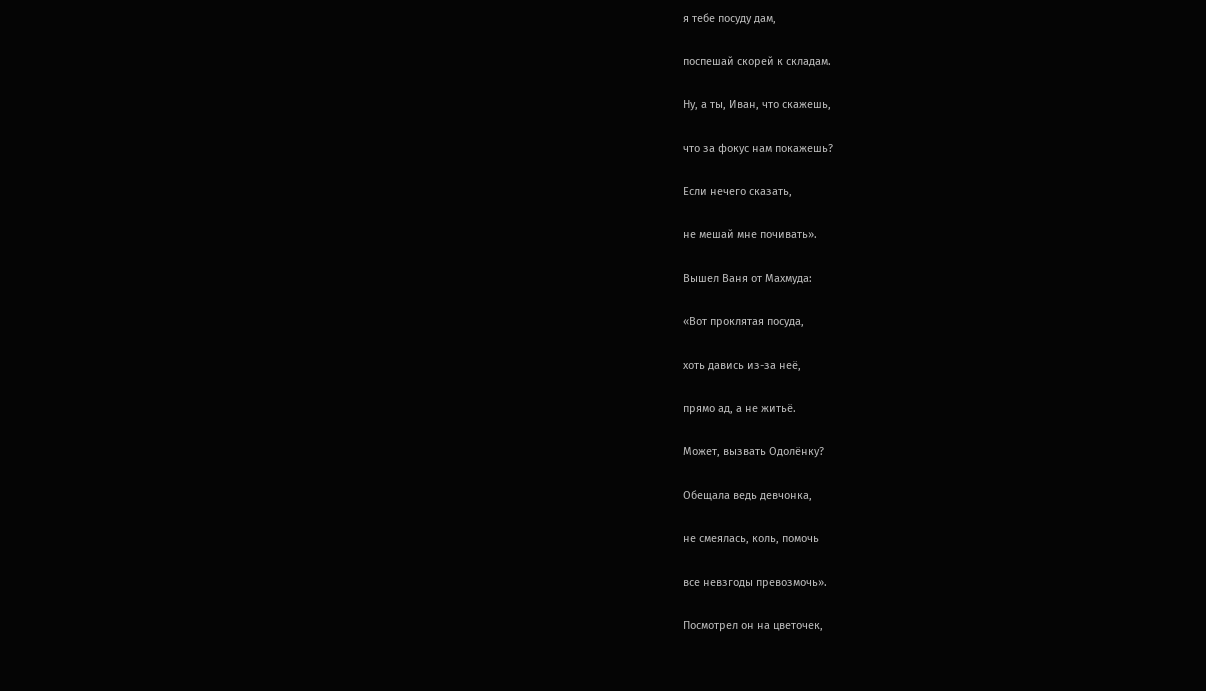я тебе посуду дам,

поспешай скорей к складам.

Ну, а ты, Иван, что скажешь,

что за фокус нам покажешь?

Если нечего сказать,

не мешай мне почивать».

Вышел Ваня от Махмуда:

«Вот проклятая посуда,

хоть давись из-за неё,

прямо ад, а не житьё.

Может, вызвать Одолёнку?

Обещала ведь девчонка,

не смеялась, коль, помочь

все невзгоды превозмочь».

Посмотрел он на цветочек,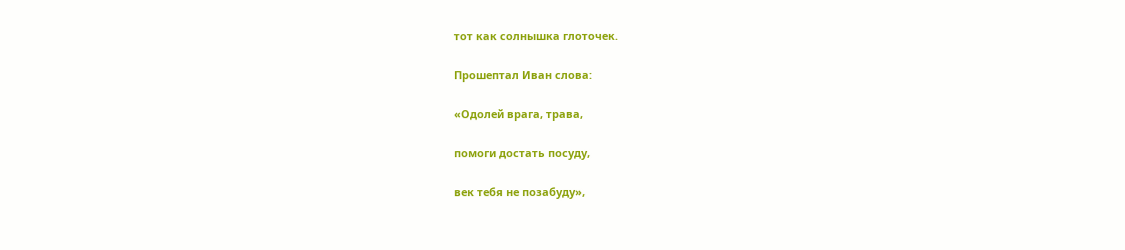тот как солнышка глоточек.

Прошептал Иван слова:

«Одолей врага, трава,

помоги достать посуду,

век тебя не позабуду»,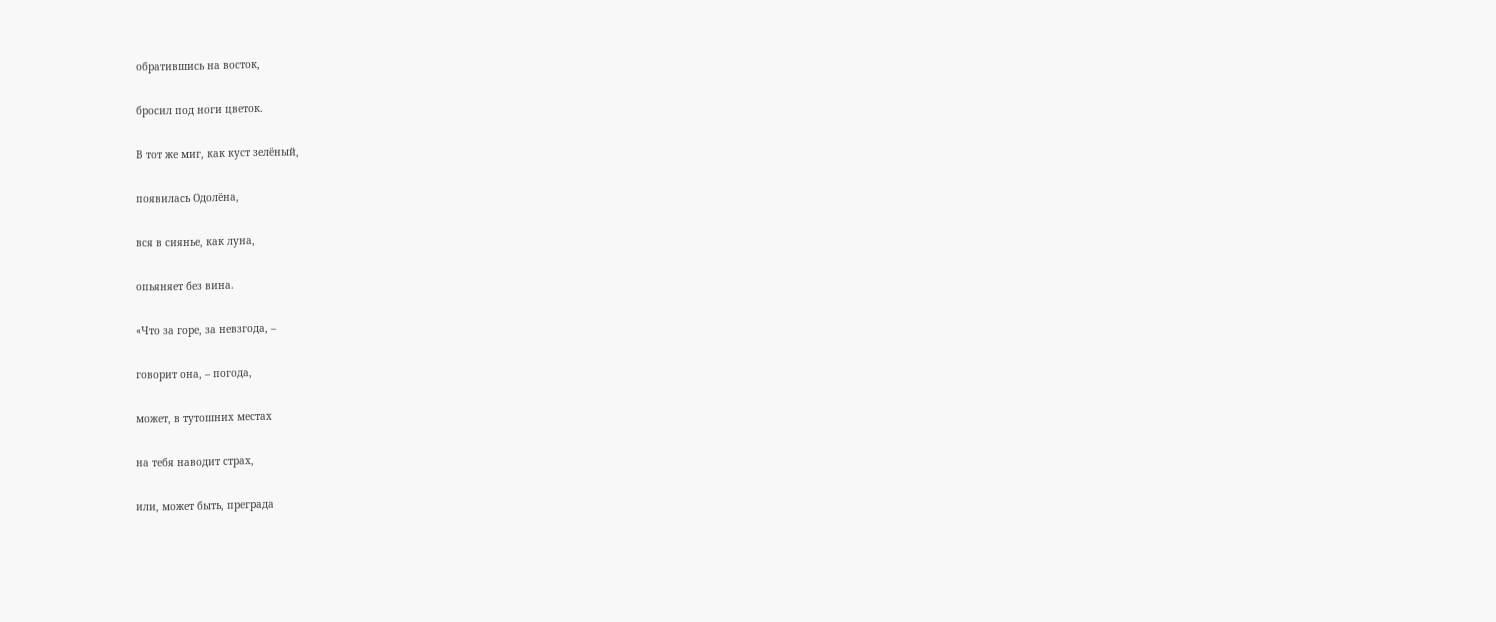обратившись на восток,

бросил под ноги цветок.

В тот же миг, как куст зелёный,

появилась Одолёна,

вся в сиянье, как луна,

опьяняет без вина.

«Что за горе, за невзгода, –

говорит она, – погода,

может, в тутошних местах

на тебя наводит страх,

или, может быть, преграда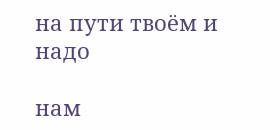на пути твоём и надо

нам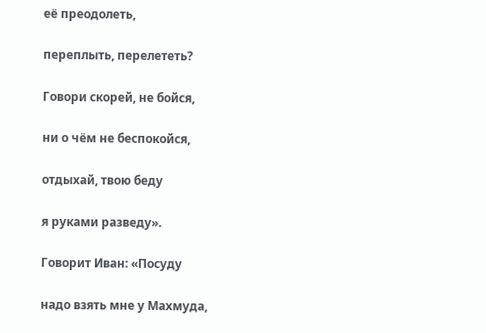её преодолеть,

переплыть, перелететь?

Говори скорей, не бойся,

ни о чём не беспокойся,

отдыхай, твою беду

я руками разведу».

Говорит Иван: «Посуду

надо взять мне у Махмуда,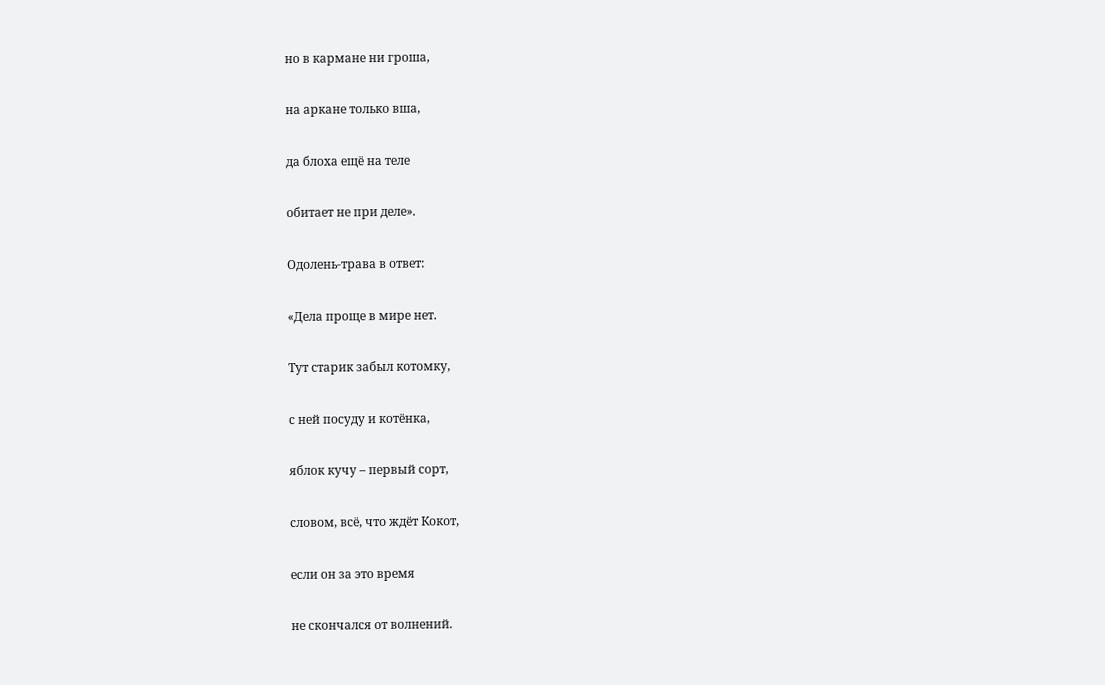но в кармане ни гроша,

на аркане только вша,

да блоха ещё на теле

обитает не при деле».

Одолень-трава в ответ:

«Дела проще в мире нет.

Тут старик забыл котомку,

с ней посуду и котёнка,

яблок кучу – первый сорт,

словом, всё, что ждёт Кокот,

если он за это время

не скончался от волнений.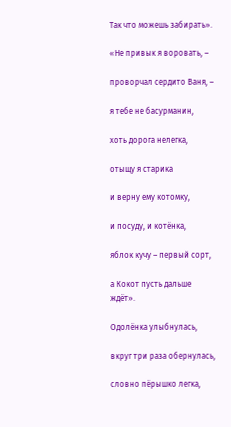Так что можешь забирать».

«Не привык я воровать, –

проворчал сердито Ваня, –

я тебе не басурманин,

хоть дорога нелегка,

отыщу я старика

и верну ему котомку,

и посуду, и котёнка,

яблок кучу – первый сорт,

а Кокот пусть дальше ждёт».

Одолёнка улыбнулась,

вкруг три раза обернулась,

словно пёрышко легка,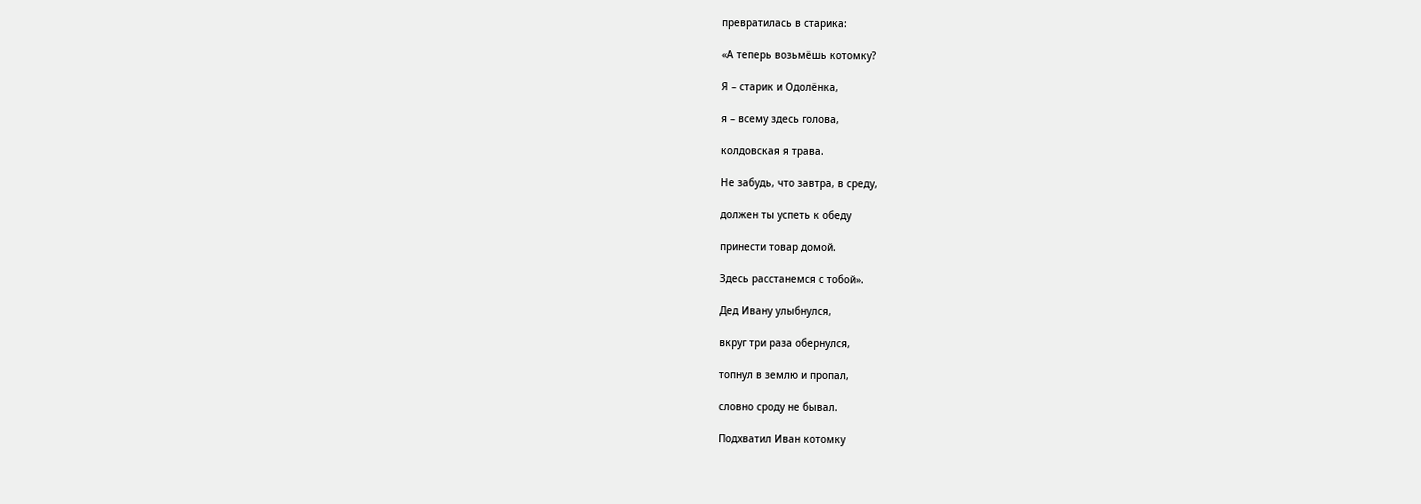превратилась в старика:

«А теперь возьмёшь котомку?

Я – старик и Одолёнка,

я – всему здесь голова,

колдовская я трава.

Не забудь, что завтра, в среду,

должен ты успеть к обеду

принести товар домой.

Здесь расстанемся с тобой».

Дед Ивану улыбнулся,

вкруг три раза обернулся,

топнул в землю и пропал,

словно сроду не бывал.

Подхватил Иван котомку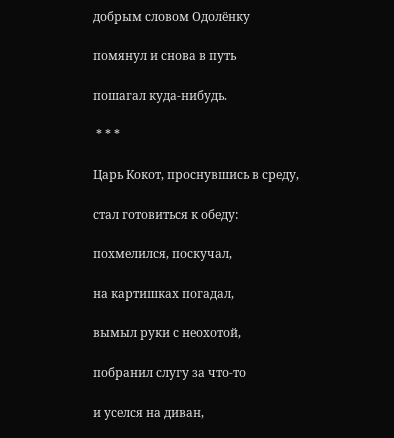добрым словом Одолёнку

помянул и снова в путь

пошагал куда-нибудь.

 * * *

Царь Кокот, проснувшись в среду,

стал готовиться к обеду:

похмелился, поскучал,

на картишках погадал,

вымыл руки с неохотой,

побранил слугу за что-то

и уселся на диван,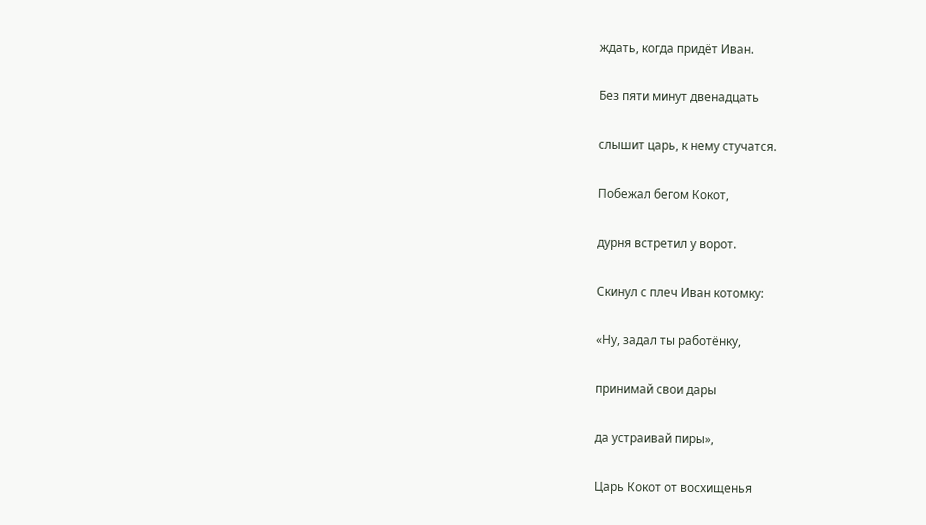ждать, когда придёт Иван.

Без пяти минут двенадцать

слышит царь, к нему стучатся.

Побежал бегом Кокот,

дурня встретил у ворот.

Скинул с плеч Иван котомку:

«Ну, задал ты работёнку,

принимай свои дары

да устраивай пиры»,

Царь Кокот от восхищенья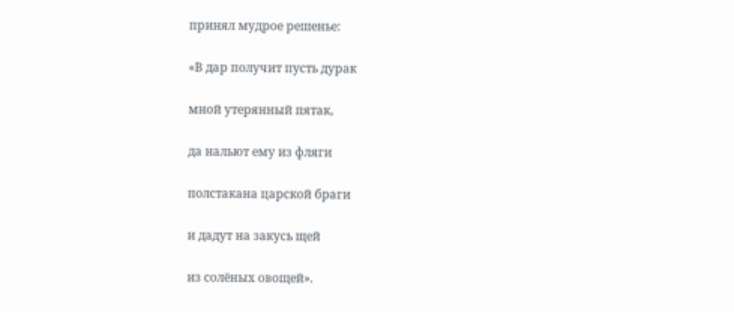принял мудрое решенье:

«В дар получит пусть дурак

мной утерянный пятак,

да нальют ему из фляги

полстакана царской браги

и дадут на закусь щей

из солёных овощей».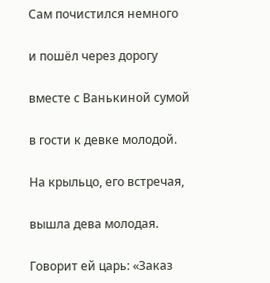Сам почистился немного

и пошёл через дорогу

вместе с Ванькиной сумой

в гости к девке молодой.

На крыльцо, его встречая,

вышла дева молодая.

Говорит ей царь: «Заказ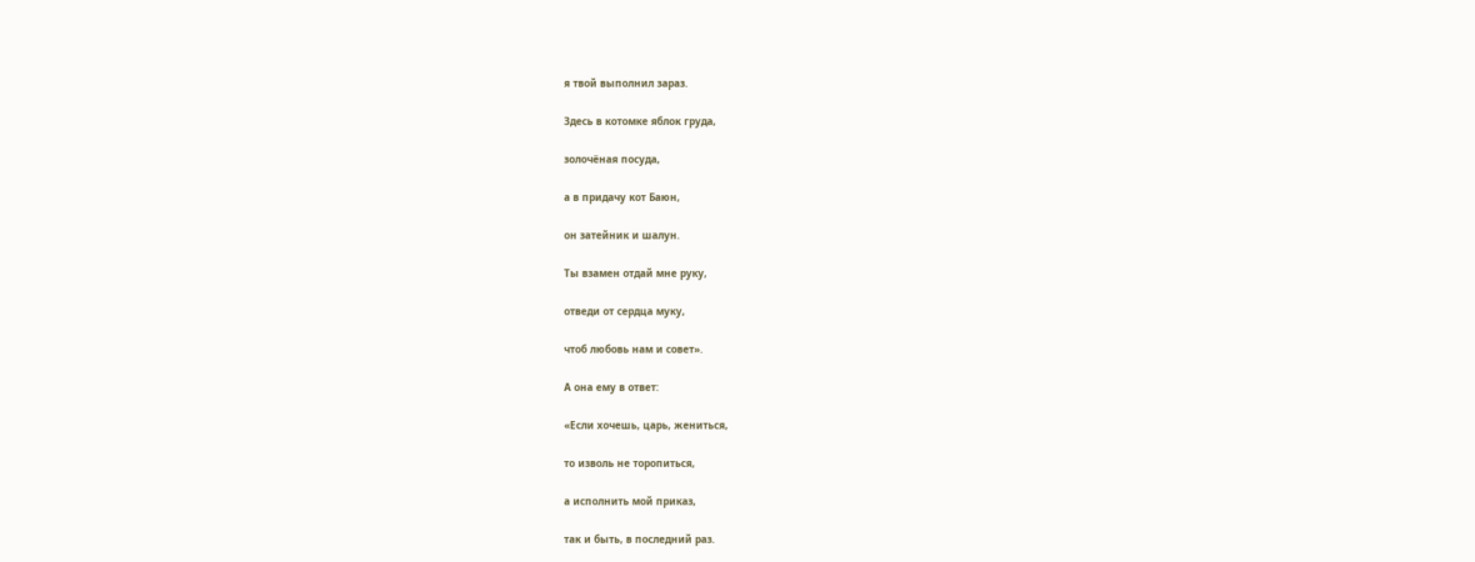я твой выполнил зараз.

Здесь в котомке яблок груда,

золочёная посуда,

а в придачу кот Баюн,

он затейник и шалун.

Ты взамен отдай мне руку,

отведи от сердца муку,

чтоб любовь нам и совет».

А она ему в ответ:

«Если хочешь, царь, жениться,

то изволь не торопиться,

а исполнить мой приказ,

так и быть, в последний раз.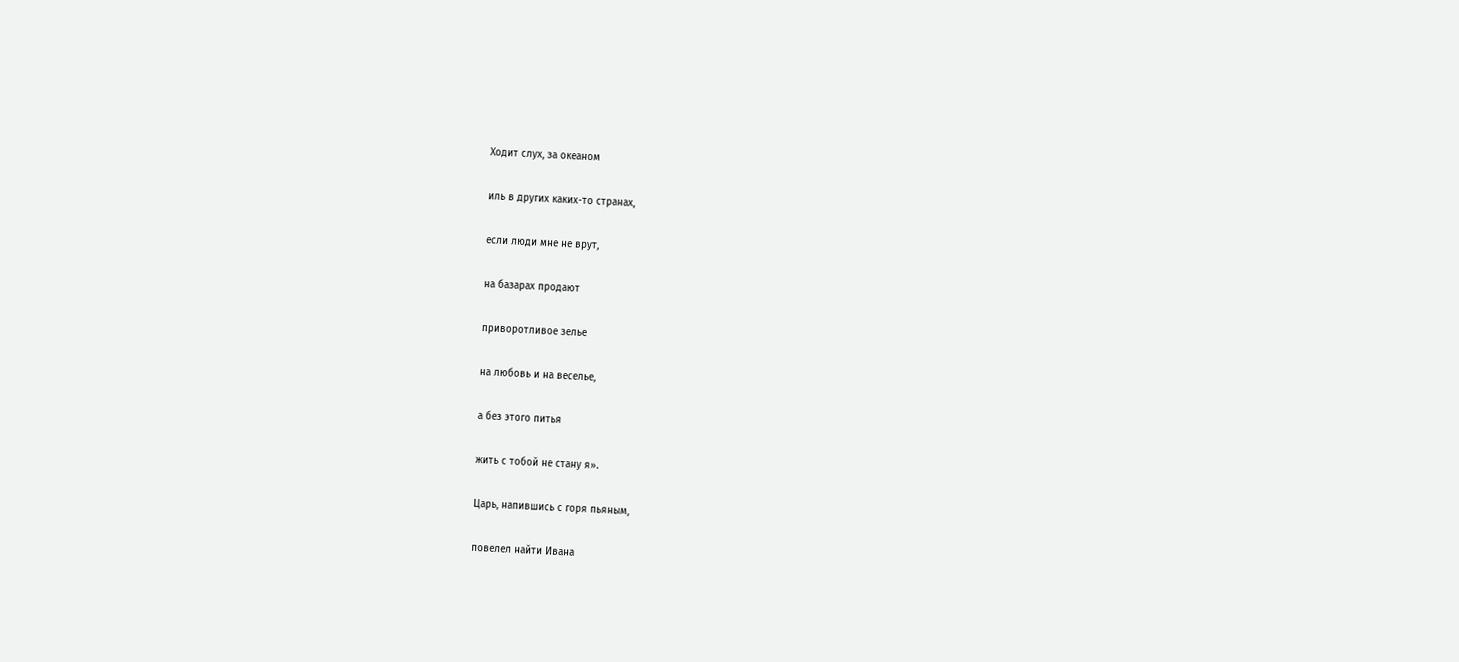Ходит слух, за океаном

иль в других каких-то странах,

если люди мне не врут,

на базарах продают

приворотливое зелье

на любовь и на веселье,

а без этого питья

жить с тобой не стану я».

Царь, напившись с горя пьяным,

повелел найти Ивана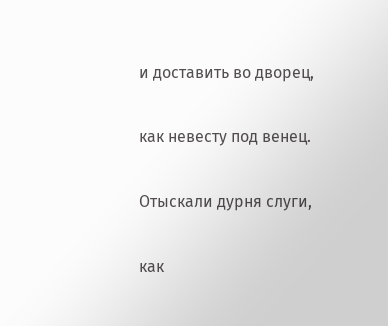и доставить во дворец,

как невесту под венец.

Отыскали дурня слуги,

как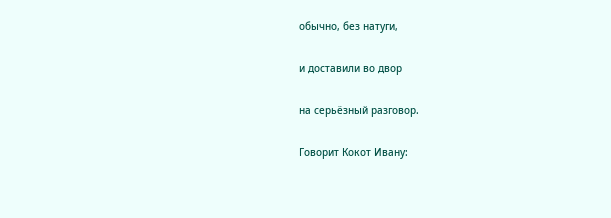обычно, без натуги,

и доставили во двор

на серьёзный разговор.

Говорит Кокот Ивану: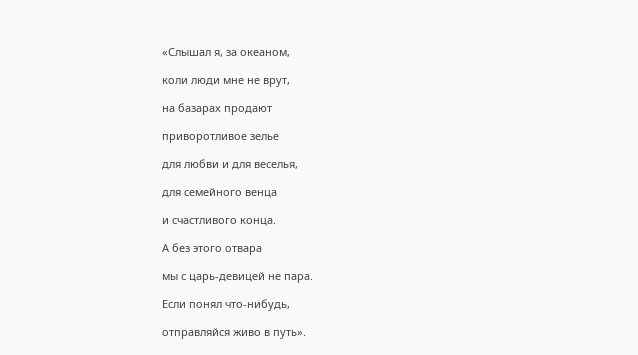«Слышал я, за океаном,

коли люди мне не врут,

на базарах продают

приворотливое зелье

для любви и для веселья,

для семейного венца

и счастливого конца.

А без этого отвара

мы с царь-девицей не пара.

Если понял что-нибудь,

отправляйся живо в путь».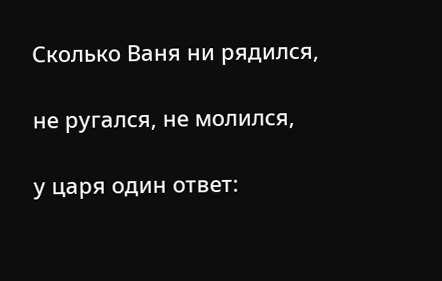Сколько Ваня ни рядился,

не ругался, не молился,

у царя один ответ: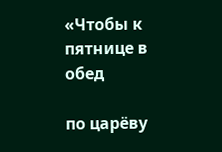«Чтобы к пятнице в обед

по царёву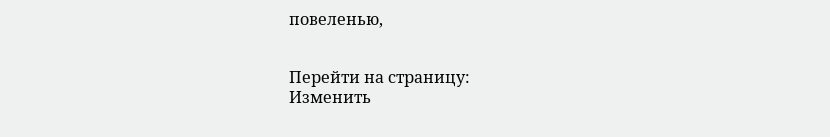повеленью,


Перейти на страницу:
Изменить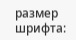размер шрифта: